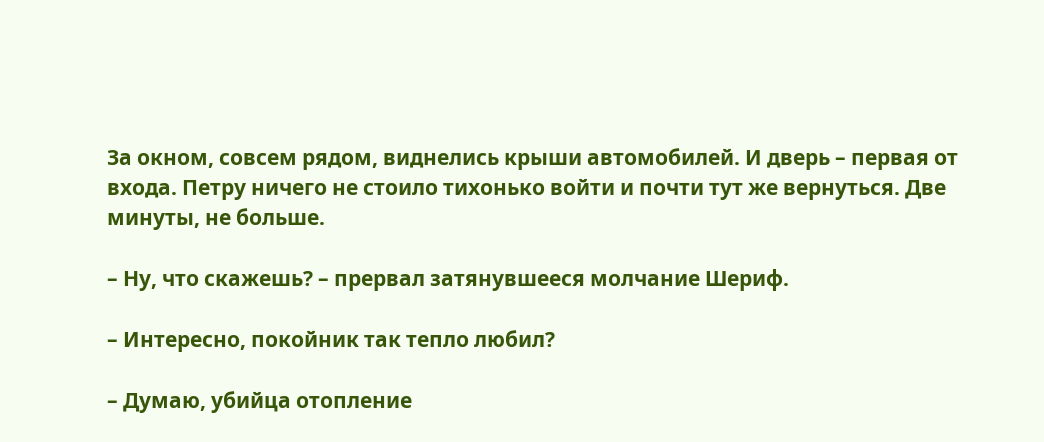За окном, совсем рядом, виднелись крыши автомобилей. И дверь – первая от входа. Петру ничего не стоило тихонько войти и почти тут же вернуться. Две минуты, не больше.

– Ну, что скажешь? – прервал затянувшееся молчание Шериф.

– Интересно, покойник так тепло любил?

– Думаю, убийца отопление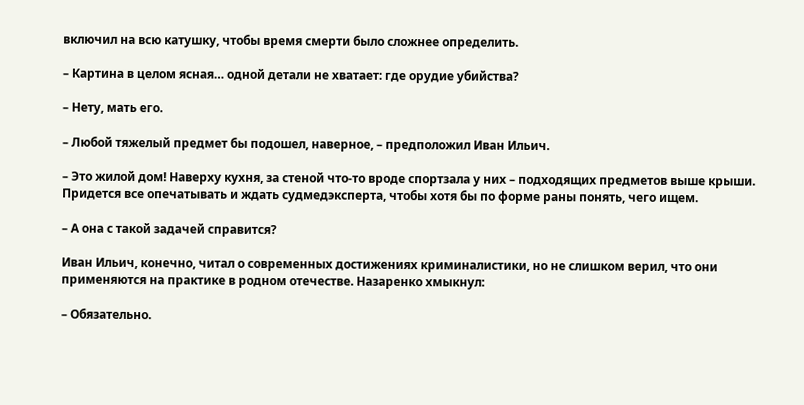включил на всю катушку, чтобы время смерти было сложнее определить.

– Картина в целом ясная… одной детали не хватает: где орудие убийства?

– Нету, мать его.

– Любой тяжелый предмет бы подошел, наверное, – предположил Иван Ильич.

– Это жилой дом! Наверху кухня, за стеной что-то вроде спортзала у них – подходящих предметов выше крыши. Придется все опечатывать и ждать судмедэксперта, чтобы хотя бы по форме раны понять, чего ищем.

– А она с такой задачей справится?

Иван Ильич, конечно, читал о современных достижениях криминалистики, но не слишком верил, что они применяются на практике в родном отечестве. Назаренко хмыкнул:

– Обязательно.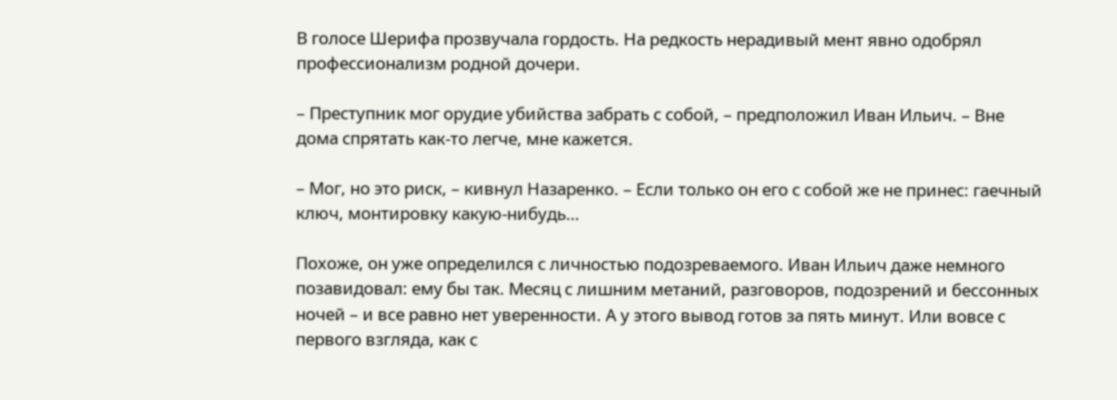В голосе Шерифа прозвучала гордость. На редкость нерадивый мент явно одобрял профессионализм родной дочери.

– Преступник мог орудие убийства забрать с собой, – предположил Иван Ильич. – Вне дома спрятать как-то легче, мне кажется.

– Мог, но это риск, – кивнул Назаренко. – Если только он его с собой же не принес: гаечный ключ, монтировку какую-нибудь…

Похоже, он уже определился с личностью подозреваемого. Иван Ильич даже немного позавидовал: ему бы так. Месяц с лишним метаний, разговоров, подозрений и бессонных ночей – и все равно нет уверенности. А у этого вывод готов за пять минут. Или вовсе с первого взгляда, как с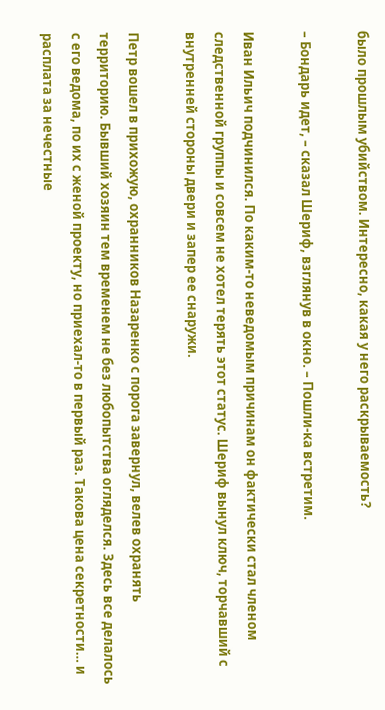было прошлым убийством. Интересно, какая у него раскрываемость?

– Бондарь идет, – сказал Шериф, взглянув в окно. – Пошли-ка встретим.

Иван Ильич подчинился. По каким-то неведомым причинам он фактически стал членом следственной группы и совсем не хотел терять этот статус. Шериф вынул ключ, торчавший с внутренней стороны двери и запер ее снаружи.

Петр вошел в прихожую, охранников Назаренко с порога завернул, велев охранять территорию. Бывший хозяин тем временем не без любопытства огляделся. Здесь все делалось с его ведома, по их с женой проекту, но приехал-то в первый раз. Такова цена секретности… и расплата за нечестные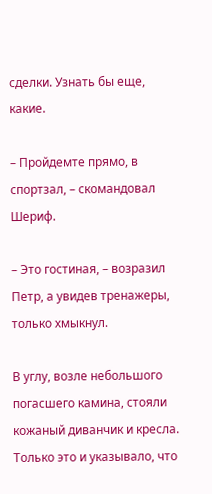сделки. Узнать бы еще, какие.

– Пройдемте прямо, в спортзал, – скомандовал Шериф.

– Это гостиная, – возразил Петр, а увидев тренажеры, только хмыкнул.

В углу, возле небольшого погасшего камина, стояли кожаный диванчик и кресла. Только это и указывало, что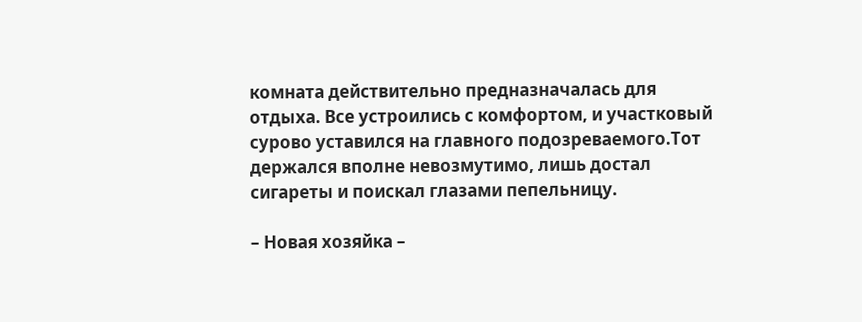комната действительно предназначалась для отдыха. Все устроились с комфортом, и участковый сурово уставился на главного подозреваемого.Тот держался вполне невозмутимо, лишь достал сигареты и поискал глазами пепельницу.

– Новая хозяйка –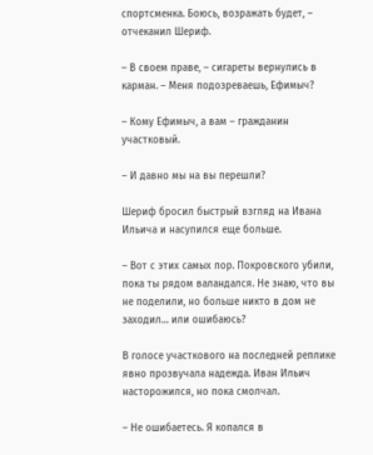спортсменка. Боюсь, возражать будет, – отчеканил Шериф.

– В своем праве, – сигареты вернулись в карман. – Меня подозреваешь, Ефимыч?

– Кому Ефимыч, а вам – гражданин участковый.

– И давно мы на вы перешли?

Шериф бросил быстрый взгляд на Ивана Ильича и насупился еще больше.

– Вот с этих самых пор. Покровского убили, пока ты рядом валандался. Не знаю, что вы не поделили, но больше никто в дом не заходил… или ошибаюсь?

В голосе участкового на последней реплике явно прозвучала надежда. Иван Ильич насторожился, но пока смолчал.

– Не ошибаетесь. Я копался в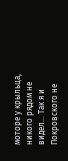моторе у крыльца, никого рядом не видел… Так я и Покровского не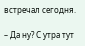встречал сегодня.

– Да ну? С утра тут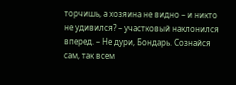торчишь, а хозяина не видно – и никто не удивился? – участковый наклонился вперед. – Не дури, Бондарь. Сознайся сам, так всем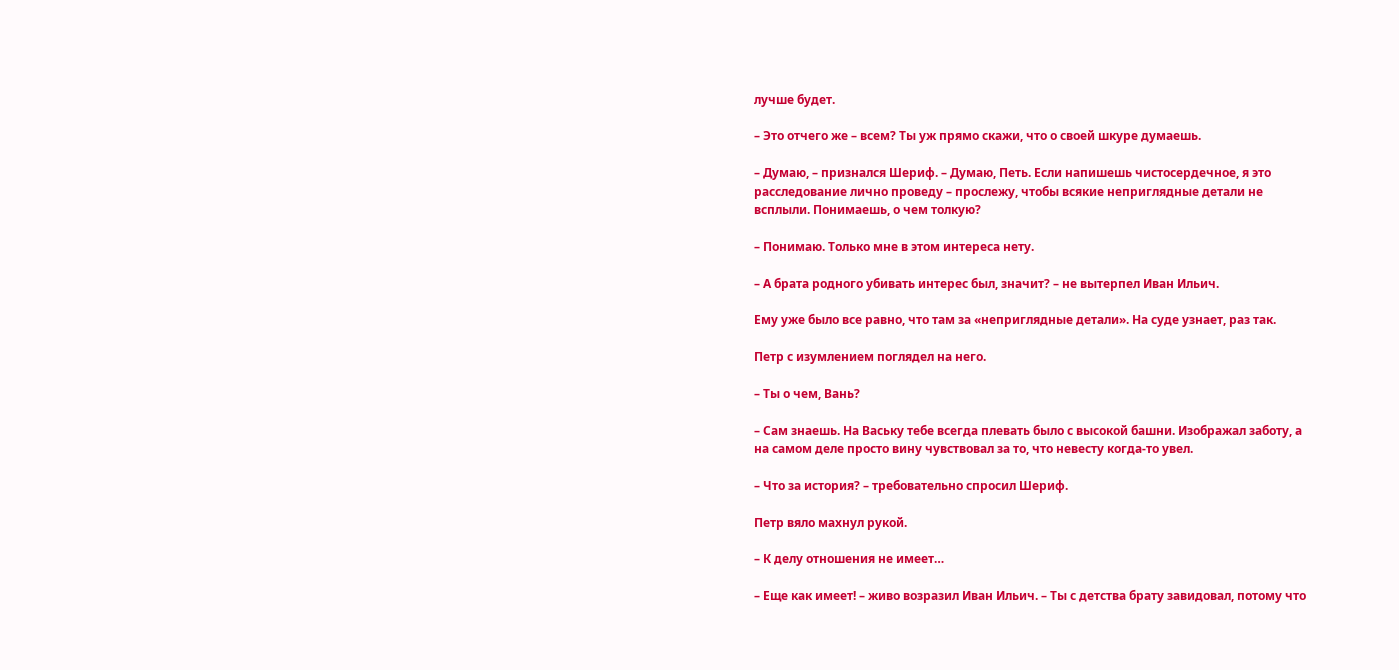лучше будет.

– Это отчего же – всем? Ты уж прямо скажи, что о своей шкуре думаешь.

– Думаю, – признался Шериф. – Думаю, Петь. Если напишешь чистосердечное, я это расследование лично проведу – прослежу, чтобы всякие неприглядные детали не всплыли. Понимаешь, о чем толкую?

– Понимаю. Только мне в этом интереса нету.

– А брата родного убивать интерес был, значит? – не вытерпел Иван Ильич.

Ему уже было все равно, что там за «неприглядные детали». На суде узнает, раз так.

Петр с изумлением поглядел на него.

– Ты о чем, Вань?

– Сам знаешь. На Ваську тебе всегда плевать было с высокой башни. Изображал заботу, а на самом деле просто вину чувствовал за то, что невесту когда-то увел.

– Что за история? – требовательно спросил Шериф.

Петр вяло махнул рукой.

– К делу отношения не имеет…

– Еще как имеет! – живо возразил Иван Ильич. – Ты с детства брату завидовал, потому что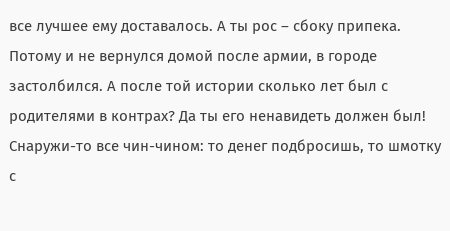все лучшее ему доставалось. А ты рос – сбоку припека. Потому и не вернулся домой после армии, в городе застолбился. А после той истории сколько лет был с родителями в контрах? Да ты его ненавидеть должен был! Снаружи-то все чин-чином: то денег подбросишь, то шмотку с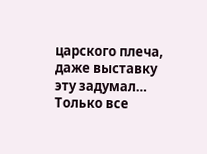царского плеча, даже выставку эту задумал… Только все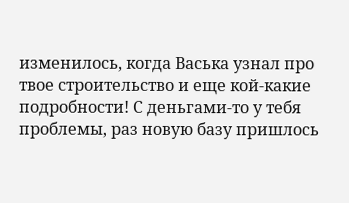изменилось, когда Васька узнал про твое строительство и еще кой-какие подробности! С деньгами-то у тебя проблемы, раз новую базу пришлось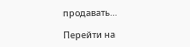продавать…

Перейти на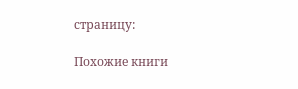страницу:

Похожие книги